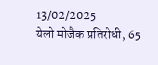13/02/2025
येलो मोजैक प्रतिरोधी, 65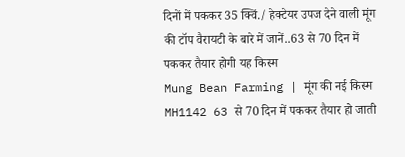दिनों में पककर 35 क्विं./ हेक्टेयर उपज देने वाली मूंग की टॉप वैरायटी के बारे में जानें..63 से 70 दिन में पककर तैयार होगी यह किस्म
Mung Bean Farming | मूंग की नई किस्म MH1142 63 से 70 दिन में पककर तैयार हो जाती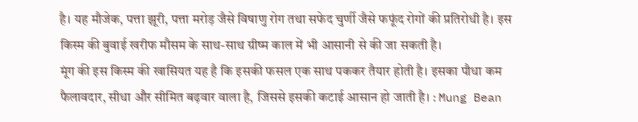है। यह मौजेक, पत्ता झूरी, पत्ता मरोड़ जैसे विषाणु रोग तथा सफेद चुर्णी जैसे फफूंद रोगों की प्रतिरोधी है। इस किस्म की बुवाई खरीफ मौसम के साथ-साथ ग्रीष्म काल में भी आसानी से की जा सकती है।
मूंग की इस किस्म की खासियत यह है कि इसकी फसल एक साथ पककर तैयार होती है। इसका पौधा कम फैलावदार, सीधा और सीमित बढ़वार वाला है, जिससे इसकी कटाई आसान हो जाती है। : Mung Bean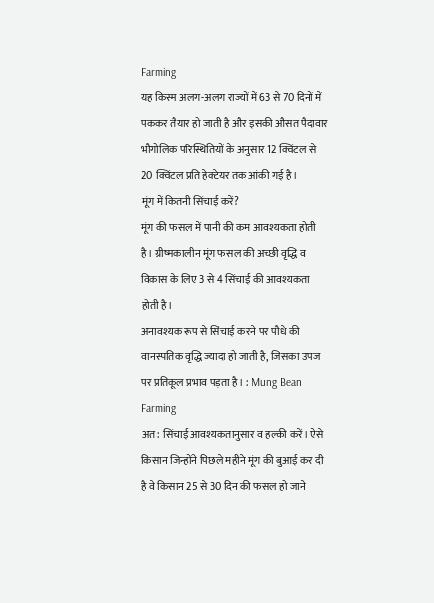Farming
यह किस्म अलग-अलग राज्यों में 63 से 70 दिनों में पककर तैयार हो जाती है और इसकी औसत पैदावार भौगोलिक परिस्थितियों के अनुसार 12 क्विंटल से 20 क्विंटल प्रति हेक्टेयर तक आंकी गई है।
मूंग में कितनी सिंचाई करें?
मूंग की फसल में पानी की कम आवश्यकता होती है। ग्रीष्मकालीन मूंग फसल की अच्छी वृद्धि व विकास के लिए 3 से 4 सिंचाई की आवश्यकता होती है।
अनावश्यक रूप से सिंचाई करने पर पौधे की वानस्पतिक वृद्धि ज्यादा हो जाती है, जिसका उपज पर प्रतिकूल प्रभाव पड़ता है। : Mung Bean Farming
अत: सिंचाई आवश्यकतानुसार व हल्की करें। ऐसे किसान जिन्होंने पिछले महीने मूंग की बुआई कर दी है वे किसान 25 से 30 दिन की फसल हो जाने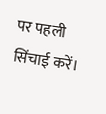पर पहली सिंचाई करें।